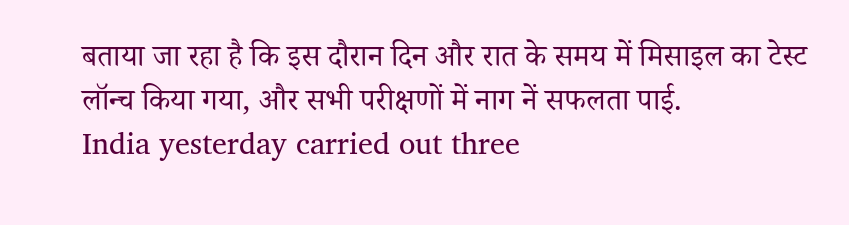बताया जा रहा है कि इस दौरान दिन और रात के समय में मिसाइल का टेस्ट लॉन्च किया गया, और सभी परीक्षणों में नाग नें सफलता पाई.
India yesterday carried out three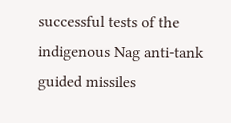successful tests of the indigenous Nag anti-tank guided missiles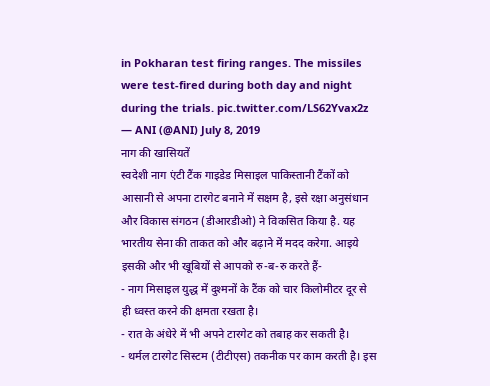in Pokharan test firing ranges. The missiles were test-fired during both day and night during the trials. pic.twitter.com/LS62Yvax2z
— ANI (@ANI) July 8, 2019
नाग की खासियतें
स्वदेशी नाग एंटी टैंक गाइडेड मिसाइल पाकिस्तानी टैंकों को आसानी से अपना टारगेट बनाने में सक्षम है, इसे रक्षा अनुसंधान और विकास संगठन (डीआरडीओ) ने विकसित किया है. यह भारतीय सेना की ताकत को और बढ़ाने में मदद करेगा. आइये इसकी और भी खूबियों से आपको रु-ब-रु करते हैं-
- नाग मिसाइल युद्ध में दुश्मनों के टैंक को चार किलोमीटर दूर से ही ध्वस्त करने की क्षमता रखता है।
- रात के अंधेरे में भी अपने टारगेट को तबाह कर सकती है।
- थर्मल टारगेट सिस्टम (टीटीएस) तकनीक पर काम करती है। इस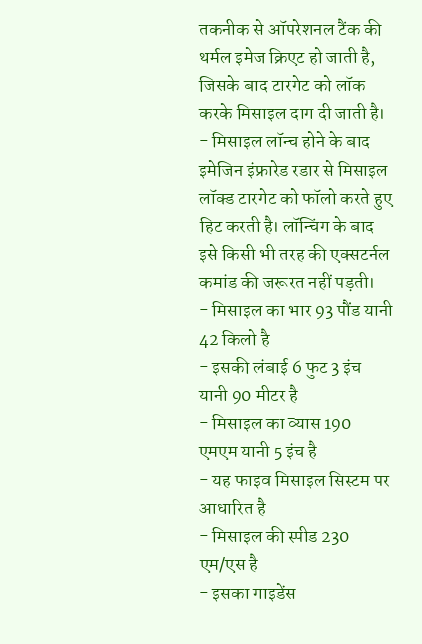तकनीक से ऑपरेशनल टैंक की थर्मल इमेज क्रिएट हो जाती है, जिसके बाद टारगेट को लॉक करके मिसाइल दाग दी जाती है।
- मिसाइल लॉन्च होने के बाद इमेजिन इंफ्रारेड रडार से मिसाइल लॉक्ड टारगेट को फॉलो करते हुए हिट करती है। लॉन्चिंग के बाद इसे किसी भी तरह की एक्सटर्नल कमांड की जरूरत नहीं पड़ती।
- मिसाइल का भार 93 पौंड यानी 42 किलो है
- इसकी लंबाई 6 फुट 3 इंच यानी 90 मीटर है
- मिसाइल का व्यास 190 एमएम यानी 5 इंच है
- यह फाइव मिसाइल सिस्टम पर आधारित है
- मिसाइल की स्पीड 230 एम/एस है
- इसका गाइडेंस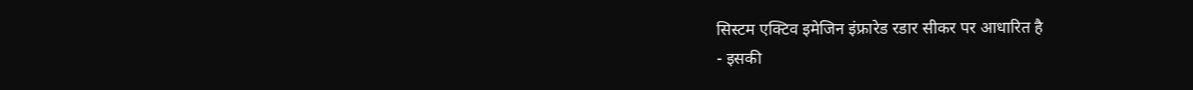सिस्टम एक्टिव इमेजिन इंफ्रारेड रडार सीकर पर आधारित है
- इसकी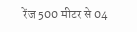रेंज 500 मीटर से 04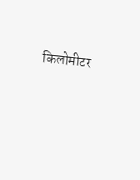किलोमीटर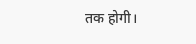तक होगी।